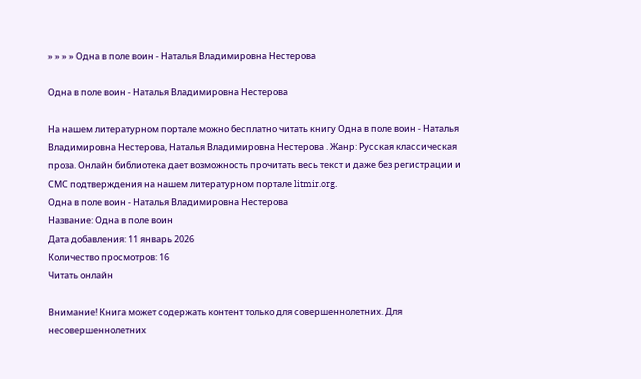» » » » Одна в поле воин - Наталья Владимировна Нестерова

Одна в поле воин - Наталья Владимировна Нестерова

На нашем литературном портале можно бесплатно читать книгу Одна в поле воин - Наталья Владимировна Нестерова, Наталья Владимировна Нестерова . Жанр: Русская классическая проза. Онлайн библиотека дает возможность прочитать весь текст и даже без регистрации и СМС подтверждения на нашем литературном портале litmir.org.
Одна в поле воин - Наталья Владимировна Нестерова
Название: Одна в поле воин
Дата добавления: 11 январь 2026
Количество просмотров: 16
Читать онлайн

Внимание! Книга может содержать контент только для совершеннолетних. Для несовершеннолетних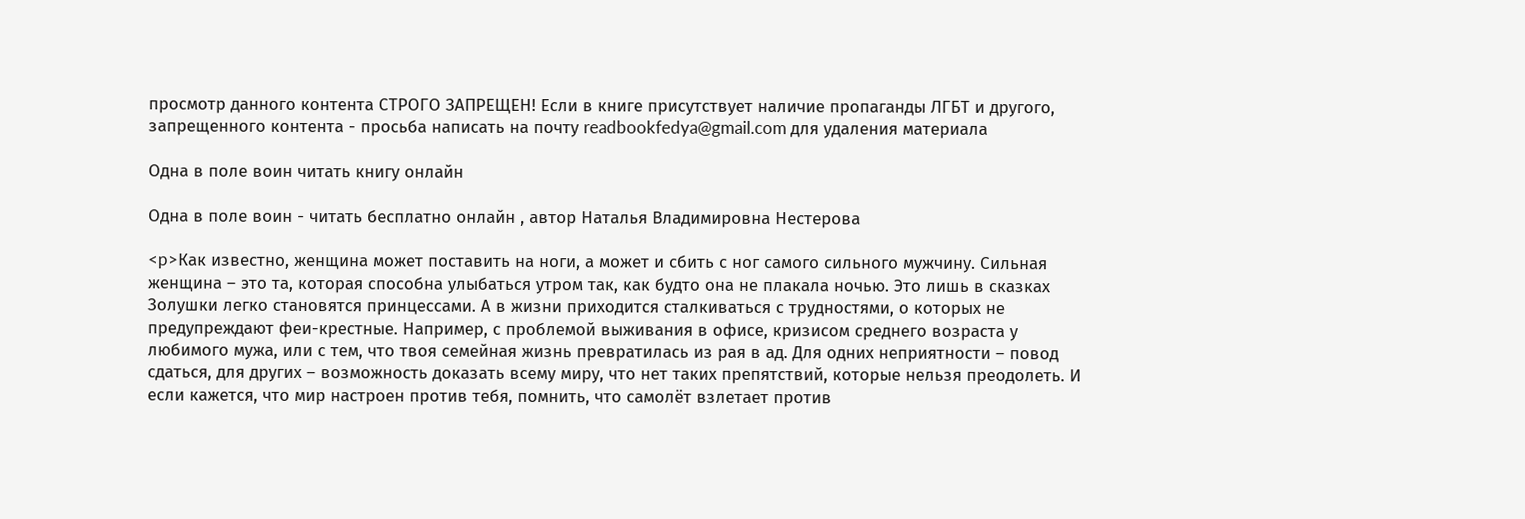просмотр данного контента СТРОГО ЗАПРЕЩЕН! Если в книге присутствует наличие пропаганды ЛГБТ и другого, запрещенного контента - просьба написать на почту readbookfedya@gmail.com для удаления материала

Одна в поле воин читать книгу онлайн

Одна в поле воин - читать бесплатно онлайн , автор Наталья Владимировна Нестерова

<p>Как известно, женщина может поставить на ноги, а может и сбить с ног самого сильного мужчину. Сильная женщина – это та, которая способна улыбаться утром так, как будто она не плакала ночью. Это лишь в сказках Золушки легко становятся принцессами. А в жизни приходится сталкиваться с трудностями, о которых не предупреждают феи-крестные. Например, с проблемой выживания в офисе, кризисом среднего возраста у любимого мужа, или с тем, что твоя семейная жизнь превратилась из рая в ад. Для одних неприятности – повод сдаться, для других – возможность доказать всему миру, что нет таких препятствий, которые нельзя преодолеть. И если кажется, что мир настроен против тебя, помнить, что самолёт взлетает против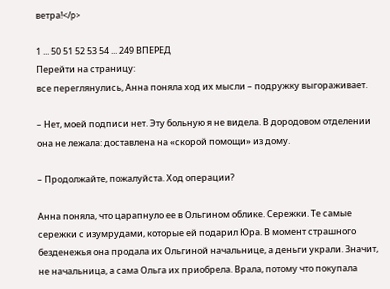ветра!</p>

1 ... 50 51 52 53 54 ... 249 ВПЕРЕД
Перейти на страницу:
все переглянулись, Анна поняла ход их мысли – подружку выгораживает.

– Нет, моей подписи нет. Эту больную я не видела. В дородовом отделении она не лежала: доставлена на «скорой помощи» из дому.

– Продолжайте, пожалуйста. Ход операции?

Анна поняла, что царапнуло ее в Ольгином облике. Сережки. Те самые сережки с изумрудами, которые ей подарил Юра. В момент страшного безденежья она продала их Ольгиной начальнице, а деньги украли. Значит, не начальница, а сама Ольга их приобрела. Врала, потому что покупала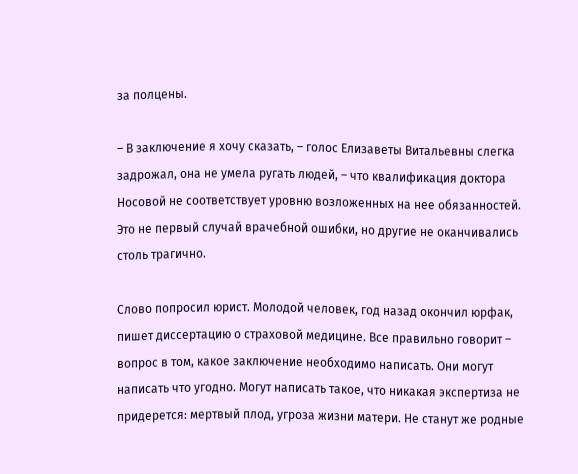за полцены.

– В заключение я хочу сказать, – голос Елизаветы Витальевны слегка задрожал, она не умела ругать людей, – что квалификация доктора Носовой не соответствует уровню возложенных на нее обязанностей. Это не первый случай врачебной ошибки, но другие не оканчивались столь трагично.

Слово попросил юрист. Молодой человек, год назад окончил юрфак, пишет диссертацию о страховой медицине. Все правильно говорит – вопрос в том, какое заключение необходимо написать. Они могут написать что угодно. Могут написать такое, что никакая экспертиза не придерется: мертвый плод, угроза жизни матери. Не станут же родные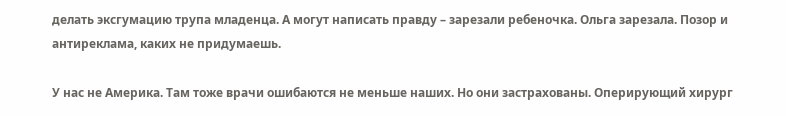делать эксгумацию трупа младенца. А могут написать правду – зарезали ребеночка. Ольга зарезала. Позор и антиреклама, каких не придумаешь.

У нас не Америка. Там тоже врачи ошибаются не меньше наших. Но они застрахованы. Оперирующий хирург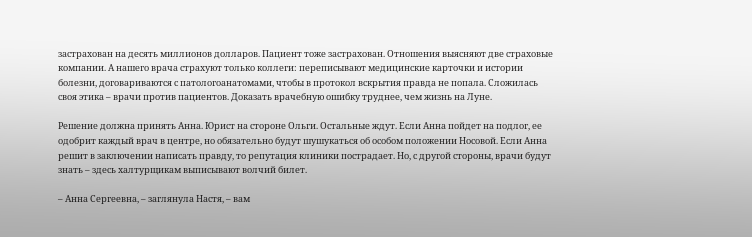застрахован на десять миллионов долларов. Пациент тоже застрахован. Отношения выясняют две страховые компании. А нашего врача страхуют только коллеги: переписывают медицинские карточки и истории болезни, договариваются с патологоанатомами, чтобы в протокол вскрытия правда не попала. Сложилась своя этика – врачи против пациентов. Доказать врачебную ошибку труднее, чем жизнь на Луне.

Решение должна принять Анна. Юрист на стороне Ольги. Остальные ждут. Если Анна пойдет на подлог, ее одобрит каждый врач в центре, но обязательно будут шушукаться об особом положении Носовой. Если Анна решит в заключении написать правду, то репутация клиники пострадает. Но, с другой стороны, врачи будут знать – здесь халтурщикам выписывают волчий билет.

– Анна Сергеевна, – заглянула Настя, – вам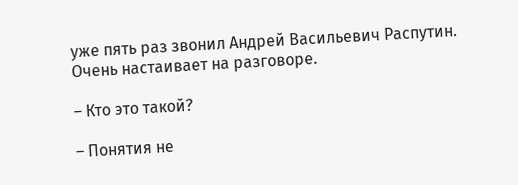уже пять раз звонил Андрей Васильевич Распутин. Очень настаивает на разговоре.

– Кто это такой?

– Понятия не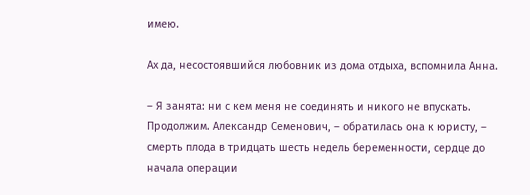имею.

Ах да, несостоявшийся любовник из дома отдыха, вспомнила Анна.

– Я занята: ни с кем меня не соединять и никого не впускать. Продолжим. Александр Семенович, – обратилась она к юристу, – смерть плода в тридцать шесть недель беременности, сердце до начала операции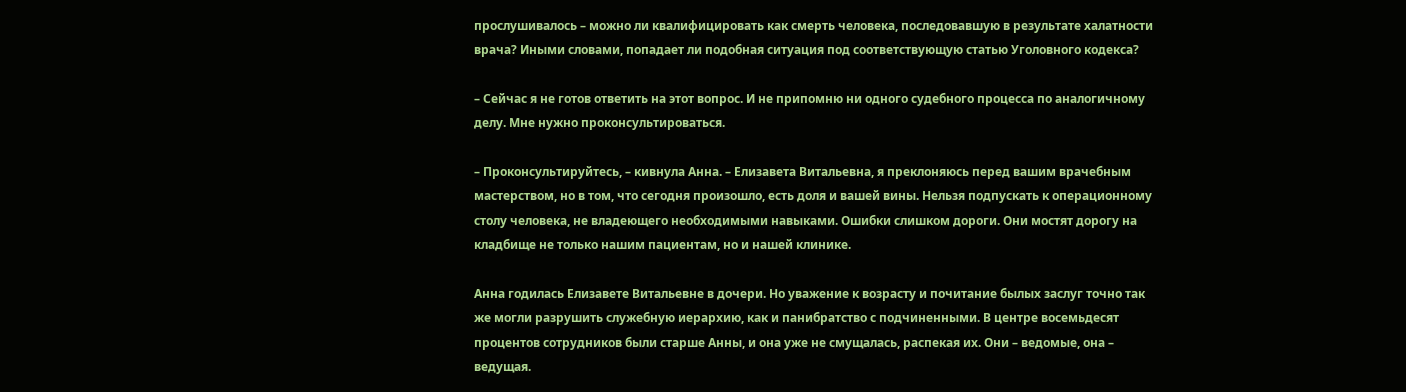прослушивалось – можно ли квалифицировать как смерть человека, последовавшую в результате халатности врача? Иными словами, попадает ли подобная ситуация под соответствующую статью Уголовного кодекса?

– Сейчас я не готов ответить на этот вопрос. И не припомню ни одного судебного процесса по аналогичному делу. Мне нужно проконсультироваться.

– Проконсультируйтесь, – кивнула Анна. – Елизавета Витальевна, я преклоняюсь перед вашим врачебным мастерством, но в том, что сегодня произошло, есть доля и вашей вины. Нельзя подпускать к операционному столу человека, не владеющего необходимыми навыками. Ошибки слишком дороги. Они мостят дорогу на кладбище не только нашим пациентам, но и нашей клинике.

Анна годилась Елизавете Витальевне в дочери. Но уважение к возрасту и почитание былых заслуг точно так же могли разрушить служебную иерархию, как и панибратство с подчиненными. В центре восемьдесят процентов сотрудников были старше Анны, и она уже не смущалась, распекая их. Они – ведомые, она – ведущая.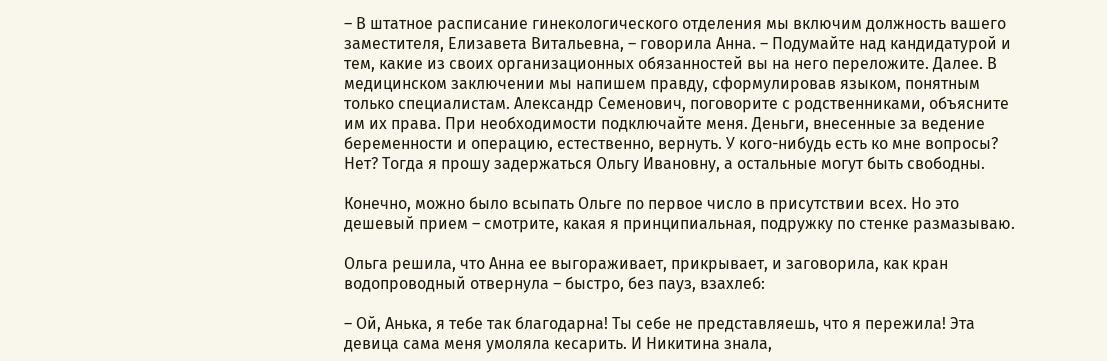– В штатное расписание гинекологического отделения мы включим должность вашего заместителя, Елизавета Витальевна, – говорила Анна. – Подумайте над кандидатурой и тем, какие из своих организационных обязанностей вы на него переложите. Далее. В медицинском заключении мы напишем правду, сформулировав языком, понятным только специалистам. Александр Семенович, поговорите с родственниками, объясните им их права. При необходимости подключайте меня. Деньги, внесенные за ведение беременности и операцию, естественно, вернуть. У кого-нибудь есть ко мне вопросы? Нет? Тогда я прошу задержаться Ольгу Ивановну, а остальные могут быть свободны.

Конечно, можно было всыпать Ольге по первое число в присутствии всех. Но это дешевый прием – смотрите, какая я принципиальная, подружку по стенке размазываю.

Ольга решила, что Анна ее выгораживает, прикрывает, и заговорила, как кран водопроводный отвернула – быстро, без пауз, взахлеб:

– Ой, Анька, я тебе так благодарна! Ты себе не представляешь, что я пережила! Эта девица сама меня умоляла кесарить. И Никитина знала,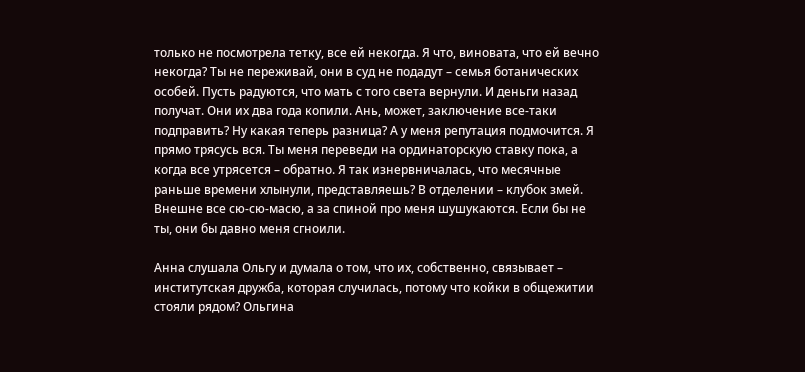только не посмотрела тетку, все ей некогда. Я что, виновата, что ей вечно некогда? Ты не переживай, они в суд не подадут – семья ботанических особей. Пусть радуются, что мать с того света вернули. И деньги назад получат. Они их два года копили. Ань, может, заключение все-таки подправить? Ну какая теперь разница? А у меня репутация подмочится. Я прямо трясусь вся. Ты меня переведи на ординаторскую ставку пока, а когда все утрясется – обратно. Я так изнервничалась, что месячные раньше времени хлынули, представляешь? В отделении – клубок змей. Внешне все сю-сю-масю, а за спиной про меня шушукаются. Если бы не ты, они бы давно меня сгноили.

Анна слушала Ольгу и думала о том, что их, собственно, связывает – институтская дружба, которая случилась, потому что койки в общежитии стояли рядом? Ольгина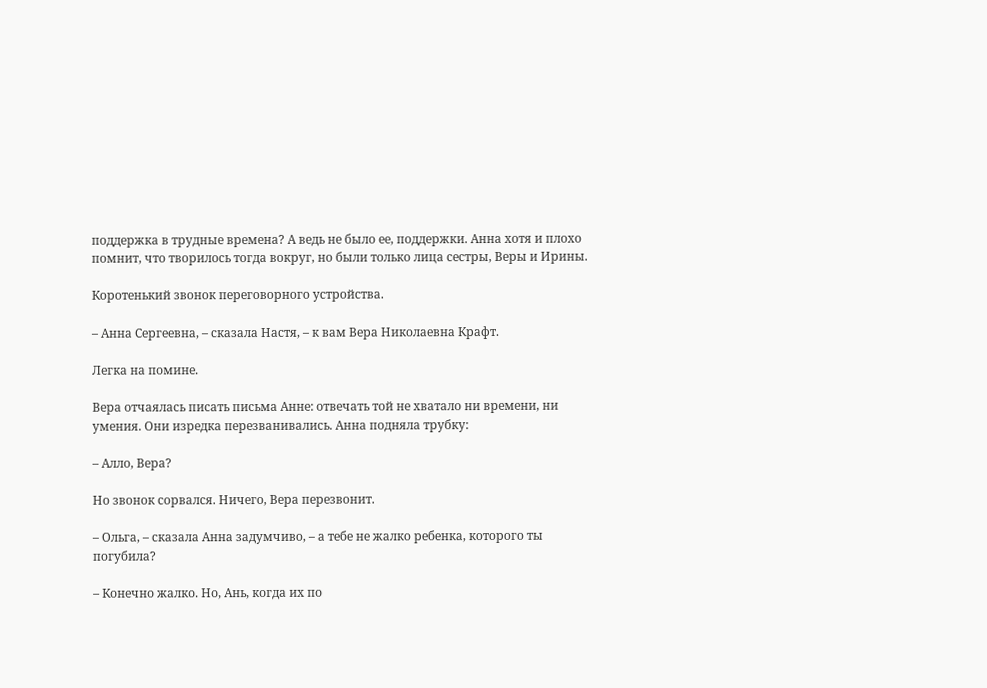поддержка в трудные времена? А ведь не было ее, поддержки. Анна хотя и плохо помнит, что творилось тогда вокруг, но были только лица сестры, Веры и Ирины.

Коротенький звонок переговорного устройства.

– Анна Сергеевна, – сказала Настя, – к вам Вера Николаевна Крафт.

Легка на помине.

Вера отчаялась писать письма Анне: отвечать той не хватало ни времени, ни умения. Они изредка перезванивались. Анна подняла трубку:

– Алло, Вера?

Но звонок сорвался. Ничего, Вера перезвонит.

– Ольга, – сказала Анна задумчиво, – а тебе не жалко ребенка, которого ты погубила?

– Конечно жалко. Но, Ань, когда их по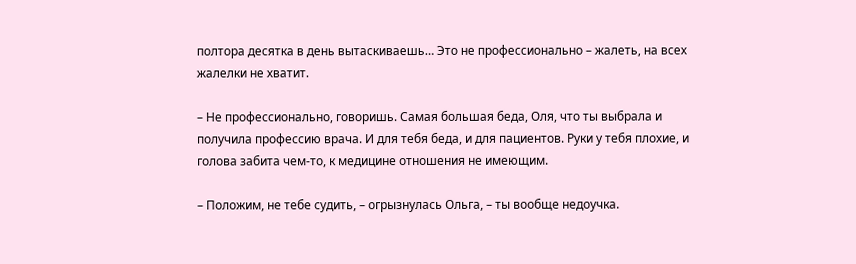полтора десятка в день вытаскиваешь… Это не профессионально – жалеть, на всех жалелки не хватит.

– Не профессионально, говоришь. Самая большая беда, Оля, что ты выбрала и получила профессию врача. И для тебя беда, и для пациентов. Руки у тебя плохие, и голова забита чем-то, к медицине отношения не имеющим.

– Положим, не тебе судить, – огрызнулась Ольга, – ты вообще недоучка.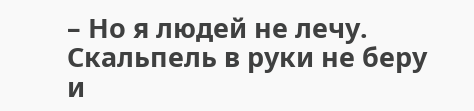– Но я людей не лечу. Скальпель в руки не беру и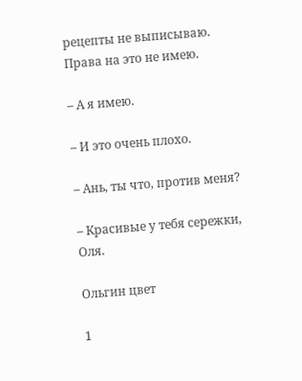рецепты не выписываю. Права на это не имею.

– А я имею.

– И это очень плохо.

– Ань, ты что, против меня?

– Красивые у тебя сережки, Оля.

Ольгин цвет

1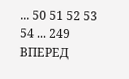... 50 51 52 53 54 ... 249 ВПЕРЕД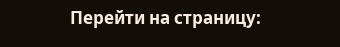Перейти на страницу: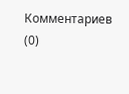Комментариев (0)